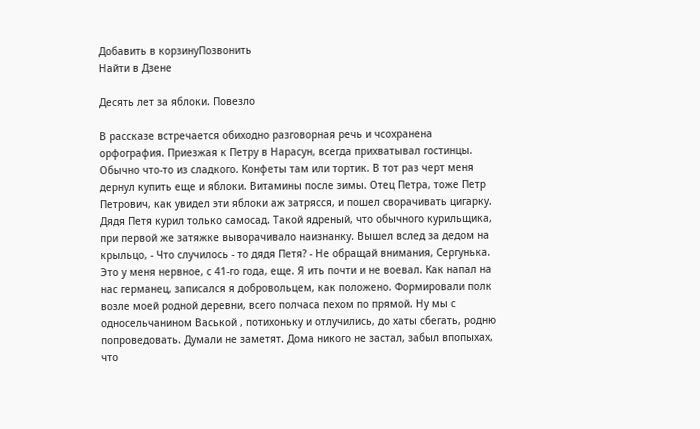Добавить в корзинуПозвонить
Найти в Дзене

Десять лет за яблоки. Повезло

В рассказе встречается обиходно разговорная речь и чсохранена орфография. Приезжая к Петру в Нарасун, всегда прихватывал гостинцы. Обычно что-то из сладкого. Конфеты там или тортик. В тот раз черт меня дернул купить еще и яблоки. Витамины после зимы. Отец Петра, тоже Петр Петрович, как увидел эти яблоки аж затрясся, и пошел сворачивать цигарку. Дядя Петя курил только самосад. Такой ядреный, что обычного курильщика, при первой же затяжке выворачивало наизнанку. Вышел вслед за дедом на крыльцо, - Что случилось - то дядя Петя? - Не обращай внимания, Сергунька. Это у меня нервное, с 41-го года, еще. Я ить почти и не воевал. Как напал на нас германец, записался я добровольцем, как положено. Формировали полк возле моей родной деревни, всего полчаса пехом по прямой. Ну мы с односельчанином Васькой , потихоньку и отлучились, до хаты сбегать, родню попроведовать. Думали не заметят. Дома никого не застал, забыл впопыхах, что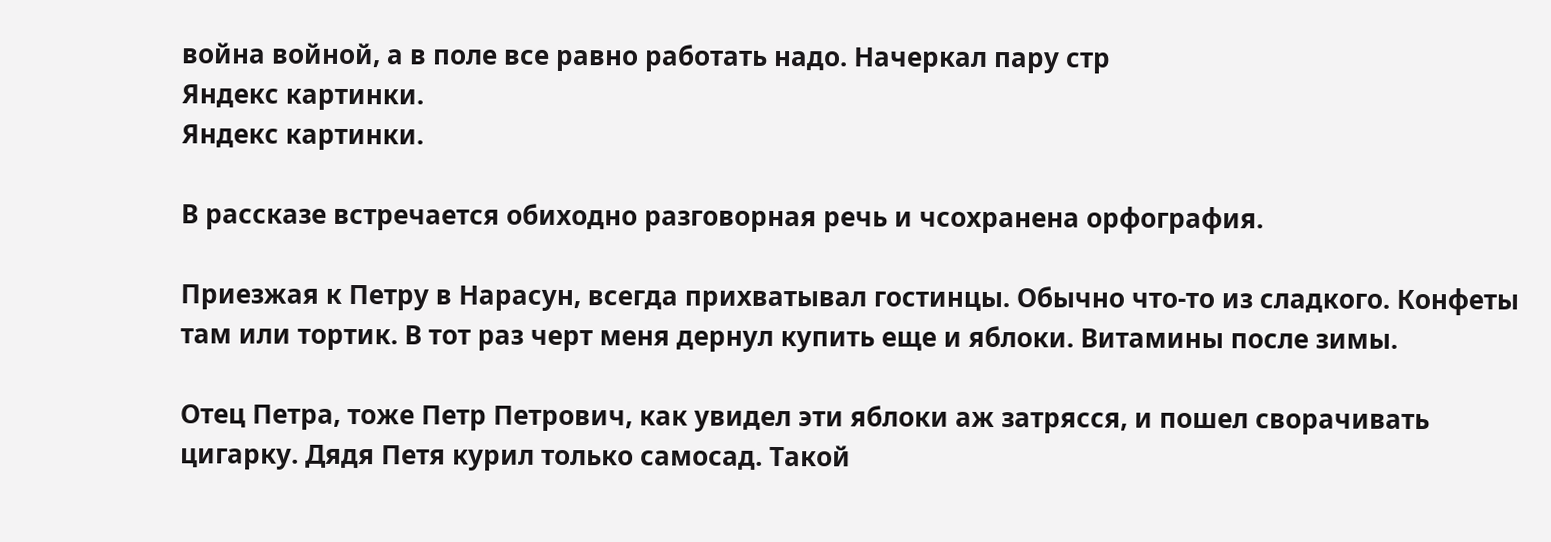война войной, а в поле все равно работать надо. Начеркал пару стр
Яндекс картинки.
Яндекс картинки.

В рассказе встречается обиходно разговорная речь и чсохранена орфография.

Приезжая к Петру в Нарасун, всегда прихватывал гостинцы. Обычно что-то из сладкого. Конфеты там или тортик. В тот раз черт меня дернул купить еще и яблоки. Витамины после зимы.

Отец Петра, тоже Петр Петрович, как увидел эти яблоки аж затрясся, и пошел сворачивать цигарку. Дядя Петя курил только самосад. Такой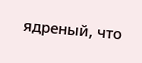ядреный, что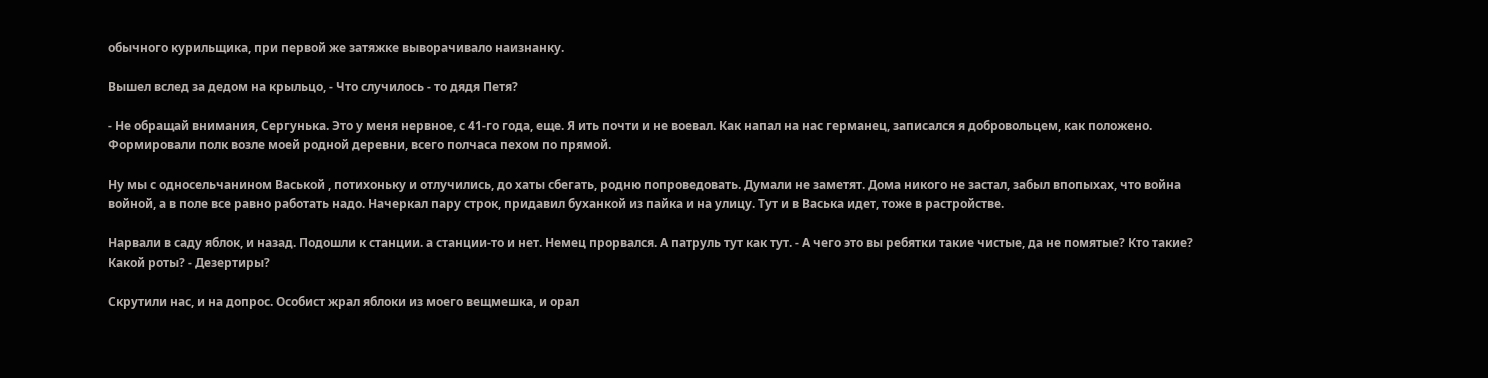обычного курильщика, при первой же затяжке выворачивало наизнанку.

Вышел вслед за дедом на крыльцо, - Что случилось - то дядя Петя?

- Не обращай внимания, Сергунька. Это у меня нервное, с 41-го года, еще. Я ить почти и не воевал. Как напал на нас германец, записался я добровольцем, как положено. Формировали полк возле моей родной деревни, всего полчаса пехом по прямой.

Ну мы с односельчанином Васькой , потихоньку и отлучились, до хаты сбегать, родню попроведовать. Думали не заметят. Дома никого не застал, забыл впопыхах, что война войной, а в поле все равно работать надо. Начеркал пару строк, придавил буханкой из пайка и на улицу. Тут и в Васька идет, тоже в растройстве.

Нарвали в саду яблок, и назад. Подошли к станции. а станции-то и нет. Немец прорвался. А патруль тут как тут. - А чего это вы ребятки такие чистые, да не помятые? Кто такие? Какой роты? - Дезертиры?

Скрутили нас, и на допрос. Особист жрал яблоки из моего вещмешка, и орал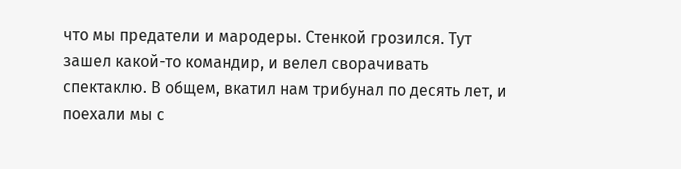что мы предатели и мародеры. Стенкой грозился. Тут зашел какой-то командир, и велел сворачивать спектаклю. В общем, вкатил нам трибунал по десять лет, и поехали мы с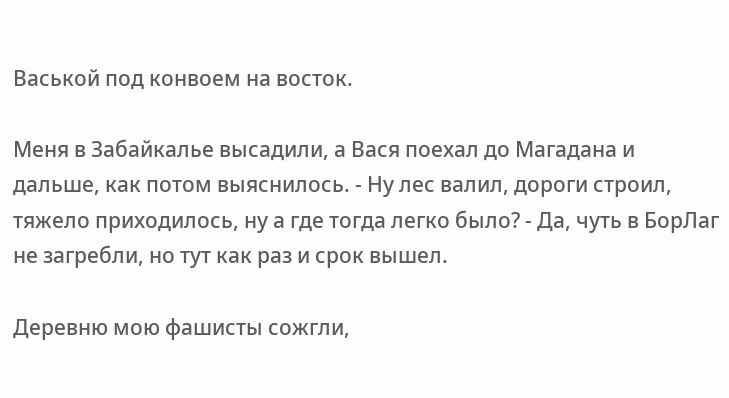Васькой под конвоем на восток.

Меня в Забайкалье высадили, а Вася поехал до Магадана и дальше, как потом выяснилось. - Ну лес валил, дороги строил, тяжело приходилось, ну а где тогда легко было? - Да, чуть в БорЛаг не загребли, но тут как раз и срок вышел.

Деревню мою фашисты сожгли,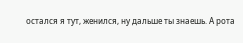остался я тут, женился, ну дальше ты знаешь. А рота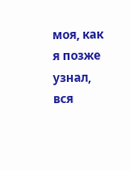моя, как я позже узнал, вся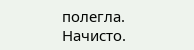полегла. Начисто.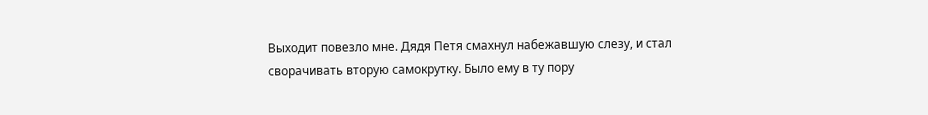Выходит повезло мне. Дядя Петя смахнул набежавшую слезу, и стал сворачивать вторую самокрутку. Было ему в ту пору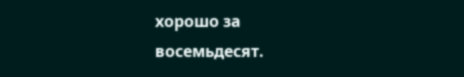хорошо за восемьдесят.